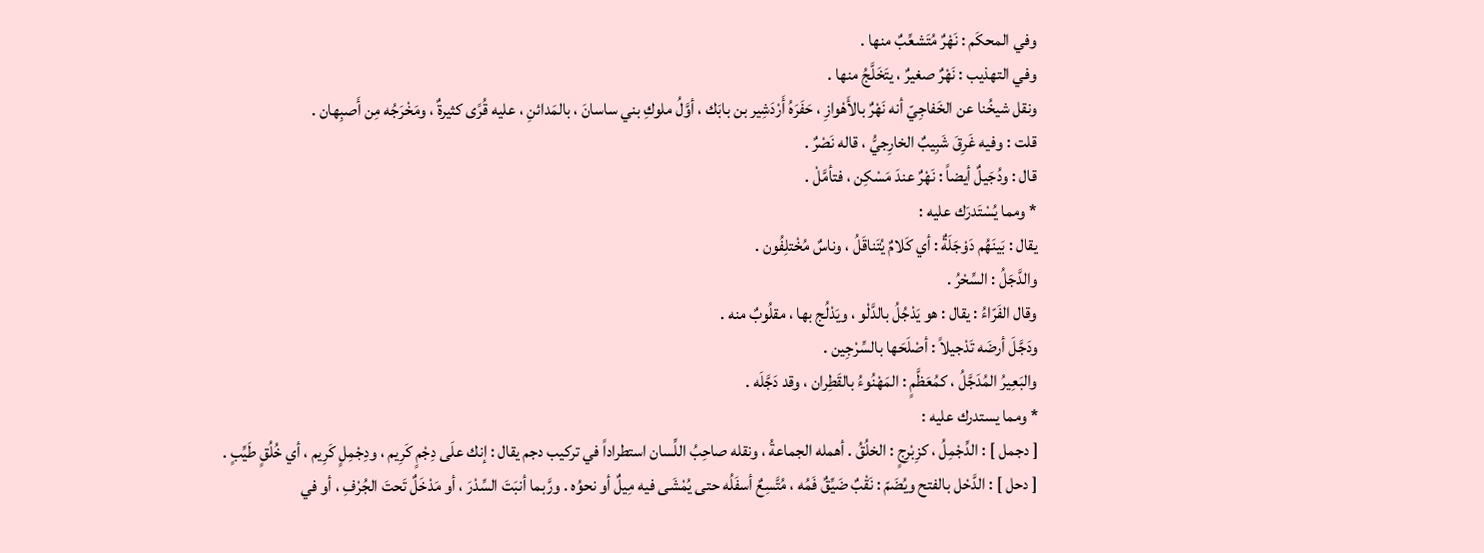وفي المحكَم : نَهْرٌ مُتَشعِّبٌ منها .
وفي التهذيب : نَهْرٌ صغيرٌ ، يتَخَلَّجُ منها .
ونقل شيخُنا عن الخَفاجِيّ أنه نَهْرٌ بالأَهْوازِ ، حَفَرَهُ أَرْدَشِير بن بابَك ، أوَّلُ ملوكِ بني ساسانَ ، بالمَدائنِ ، عليه قُرًى كثيرةٌ ، ومَخْرَجُه مِن أَصبِهان .
قلت : وفيه غَرِقَ شَبِيبٌ الخارِجيُّ ، قاله نَصْرٌ .
قال : ودُجَيلٌ أيضاً : نَهْرٌ عندَ مَسْكِن ، فتأمَّلْ .
* ومما يُسْتَدرَك عليه :
يقال : بَينَهُم دَوْجَلَةٌ : أي كَلامٌ يُتَناقَلُ ، وناسٌ مُخْتلِفُون .
والدَّجَلُ : السِّحْرُ .
وقال الفَرّاءُ : يقال : هو يَدْجُلُ بالدَّلْو ، ويَدْلُج بها ، مقلُوبٌ منه .
ودَجَّلَ أرضَه تَدْجيلاً : أصْلَحَها بالسِّرْجِين .
والبَعِيرُ المُدَجَّلُ ، كمُعَظَّمٍ : المَهْنُوءُ بالقَطِران ، وقد دَجَّلَه .
* ومما يستدرك عليه :
[ دجمل ] : الدِّجْمِلُ ، كزِبْرِجٍ : الخلُقُ . أهمله الجماعةُ ، ونقله صاحِبُ اللِّسان استطراداً في تركيب دجم يقال : إنك علَى دِجْمٍ كَرِيم ، ودِجْمِلٍ كَرِيم ، أي خُلُقٍ طَيِّبٍ .
[ دحل ] : الدَّحْل بالفتح ويُضَمّ : نَقْبٌ ضَيِّقٌ فَمُه ، مُتَّسِعٌ أسفَلُه حتى يُمْشَى فيه مِيلٌ أو نحوُه . ورَّبما أنبَتَ السِّدْرَ ، أو مَدْخَلٌ تَحتَ الجُرْفِ ، أو في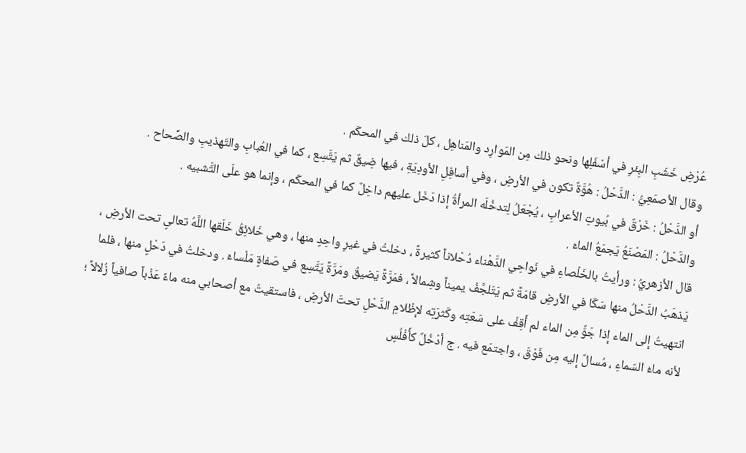عُرْضِ خَشَبِ البِئرِ في أسْفَلِها ونحو ذلك مِن المَوارِد والمَناهِل ، كلّ ذلك في المحكَم .
وقال الأصمَعِيُّ : الدَّحْلُ : هُوَّةٌ تكون في الأرضِ ، وفي أسافِلِ الأودِيَةِ ، فيها ضِيقٌ ثم يَتَّسِع ، كما في العُبابِ والتّهذيبِ والصِّحاح .
أو الدَّحْلُ : خَرْقٌ في بُيوتِ الأعرابِ ، يُجْعَلُ لِتدخُلَه المرأةُ إذا دَخَل عليهم داخِلٌ كما في المحكَم ، وإنما هو علَى التَّشبيه .
والدَّحْلُ : المَصْنَعُ يَجمَعُ الماءَ .
قال الأزهريُّ : ورأيتُ بالخَلْصاءِ في نَواحِي الدَّهْناء دُحْلاناً كثيرةً ، دخلتُ في غيرِ واحِدٍ منها ، وهي خَلائِقُ خَلَقها اللَّهُ تعالىٍ تحت الأرضِ ، يَذهَبُ الدَّحْلُ منها سَكّا في الأرضِ قامَةً ثم يَتَلجَّفُ يميناً وشِمالاً ، فمَرَّةً يَضيقُ ومَرَّةً يَتَّسِع في صَفاةٍ مَلْساءَ . ودخلتُ في دَحْلٍ منها ، فلما انتهيتُ إلى الماء إذا جَوٌّ مِن الماء لم أَقِفْ على سَعَتِه وكَثرَتِه لإظْلامِ الدَّحْلِ تحتَ الأرضِ ، فاستقيتُ مع أصحابي منه ماءً عَذْباً صافياً زُلالاً ؛ لأنه ماءُ السّماءِ ، مُسالٌ إليه مِن فَوْقَ ، واجتمَع فيه . ج أدْخُلٌ كأَفْلُسٍ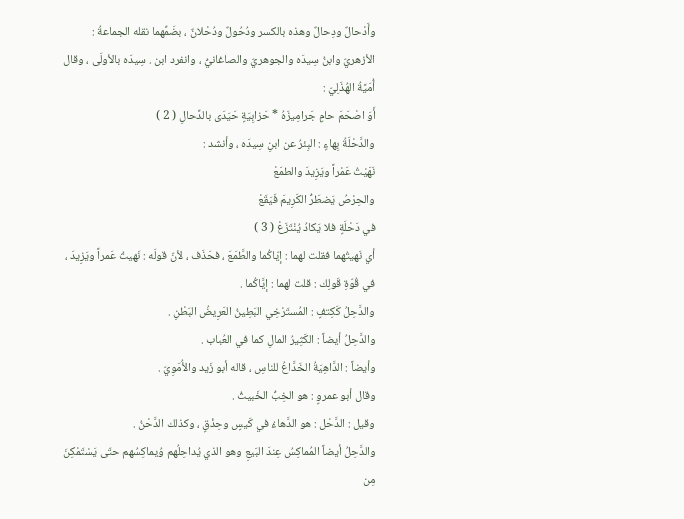وأَدْحالٌ ودِحالٌ وهذه بالكسر ودُحُولٌ ودُحْلانٌ ، بضَمِّهما نقله الجماعةُ : الأزهريّ وابنُ سِيدَه والجوهريّ والصاغانيُّ ، وانفرد ابن . سِيدَه بالأولَى ، وقال أُمَيَّةُ الهُذَلِيّ :
أَوَ اصْحَمَ حامٍ جَرامِيزَهُ * حَزابِيَةٍ حَيَدَى بالدِّحالِ ( 2 )
والدَّحْلَةُ بِهاءٍ : البِئرُ عن ابنِ سِيدَه ، وأنشد :
نَهَيْتُ عَمْراً ويَزِيدَ والطمَعْ
والحِرْصُ يَضطَرُّ الكَرِيمَ فَيَقَعْ
في دَحْلَةٍ فلا يَكادُ يُنْتَزَعْ ( 3 )
أي نَهيتُهما فقلت لهما : إيّاكُما والطَّمَعَ ، فحَذَف ، لأنّ قولَه : نَهيتُ عَمراً ويَزِيدَ ، في قُوّةِ قَولِك : قلت لهما : إيَّاكُما .
والدَّحِلُ كَكِتفٍ : المُستَرْخِي البَطِينُ العَرِيضُ البَطْنِ .
والدَّحِلُ أيضاً : الكَثِيرُ المالِ كما في العُباب .
وأيضاً : الدَّاهِيَةُ الخَدَّاعُ للناسِ ، قاله أبو زَيد والأُمَوِيّ .
وقال أبو عمروٍ : هو الخِبُّ الخَبيثُ .
وقيل : الدَّحْل : هو الدَّهاءُ في كَيسٍ وحِذْقٍ ، وكذلك الدَّحْنُ .
والدَّحِلُ أيضاً المُماكِسُ عِندَ البَيعِ وهو الذي يُداحِلُهم وُيماكِسُهم حتّى يَسْتَمْكِنَ مِن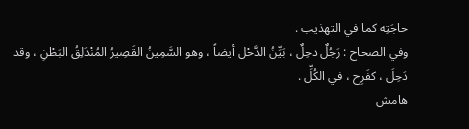حاجَتِه كما في التهذيب .
وفي الصحاح : رَجُلٌ دحِلٌ ، بَيِّنُ الدَّحْل أيضاً ، وهو السَّمِينُ القَصِيرُ المُنْدَلِقُ البَطْنِ ، وقد دَحِلَ ، كفَرِح ، في الكُلِّ .
هامش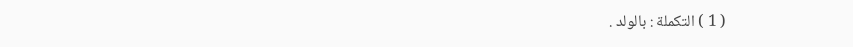( 1 ) التكملة : بالولد .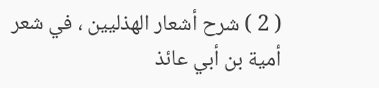( 2 ) شرح أشعار الهذليين ، في شعر أمية بن أبي عائذ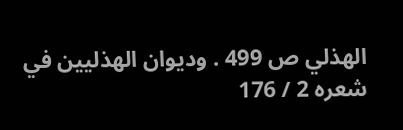الهذلي ص 499 . وديوان الهذليين في شعره 2 / 176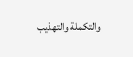والتكملة والتهذيب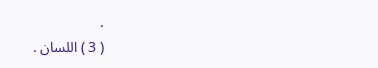.
( 3 ) اللسان .